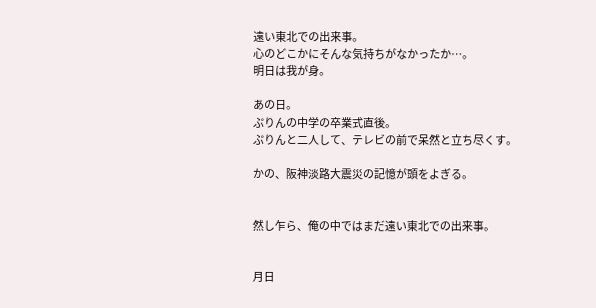遠い東北での出来事。
心のどこかにそんな気持ちがなかったか…。
明日は我が身。

あの日。
ぷりんの中学の卒業式直後。
ぷりんと二人して、テレビの前で呆然と立ち尽くす。

かの、阪神淡路大震災の記憶が頭をよぎる。


然し乍ら、俺の中ではまだ遠い東北での出来事。


月日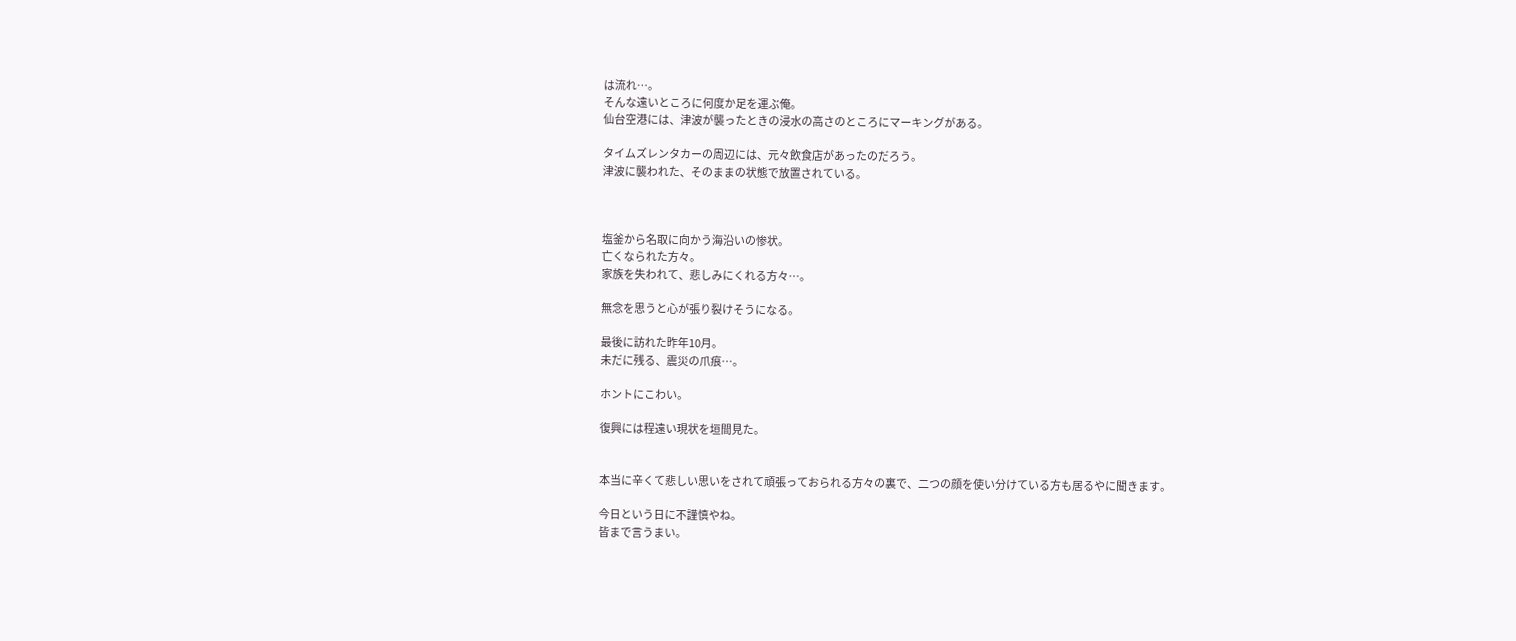は流れ…。
そんな遠いところに何度か足を運ぶ俺。
仙台空港には、津波が襲ったときの浸水の高さのところにマーキングがある。

タイムズレンタカーの周辺には、元々飲食店があったのだろう。
津波に襲われた、そのままの状態で放置されている。



塩釜から名取に向かう海沿いの惨状。
亡くなられた方々。
家族を失われて、悲しみにくれる方々…。

無念を思うと心が張り裂けそうになる。

最後に訪れた昨年10月。
未だに残る、震災の爪痕…。

ホントにこわい。

復興には程遠い現状を垣間見た。


本当に辛くて悲しい思いをされて頑張っておられる方々の裏で、二つの顔を使い分けている方も居るやに聞きます。

今日という日に不謹慎やね。
皆まで言うまい。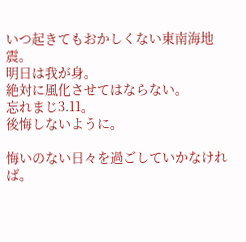いつ起きてもおかしくない東南海地震。
明日は我が身。
絶対に風化させてはならない。
忘れまじ3.11。
後悔しないように。

悔いのない日々を過ごしていかなければ。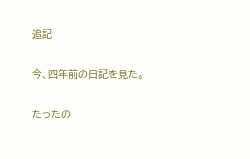追記

今、四年前の日記を見た。

たったの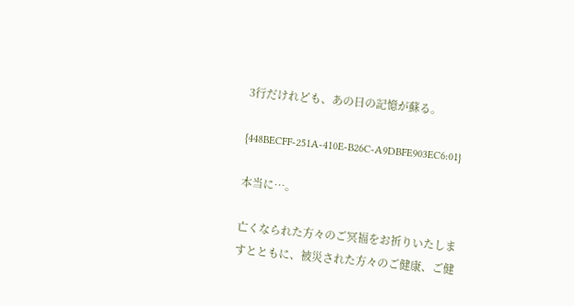3行だけれども、あの日の記憶が蘇る。

{448BECFF-251A-410E-B26C-A9DBFE903EC6:01}

本当に…。

亡くなられた方々のご冥福をお祈りいたしますとともに、被災された方々のご健康、ご健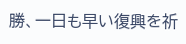勝、一日も早い復興を祈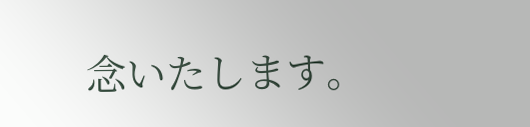念いたします。